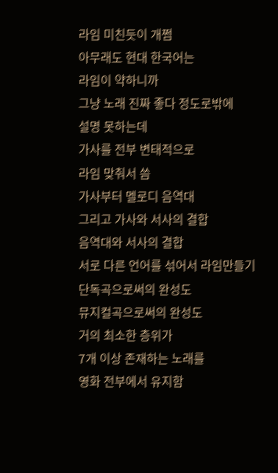라임 미친듯이 개쩜
아무래도 현대 한국어는
라임이 약하니까
그냥 노래 진짜 좋다 정도로밖에
설명 못하는데
가사를 전부 변태적으로
라임 맞춰서 씀
가사부터 멜로디 음역대
그리고 가사와 서사의 결합
음역대와 서사의 결합
서로 다른 언어를 섞어서 라임만들기
단독곡으로써의 완성도
뮤지컬곡으로써의 완성도
거의 최소한 층위가
7개 이상 존재하는 노래를
영화 전부에서 유지함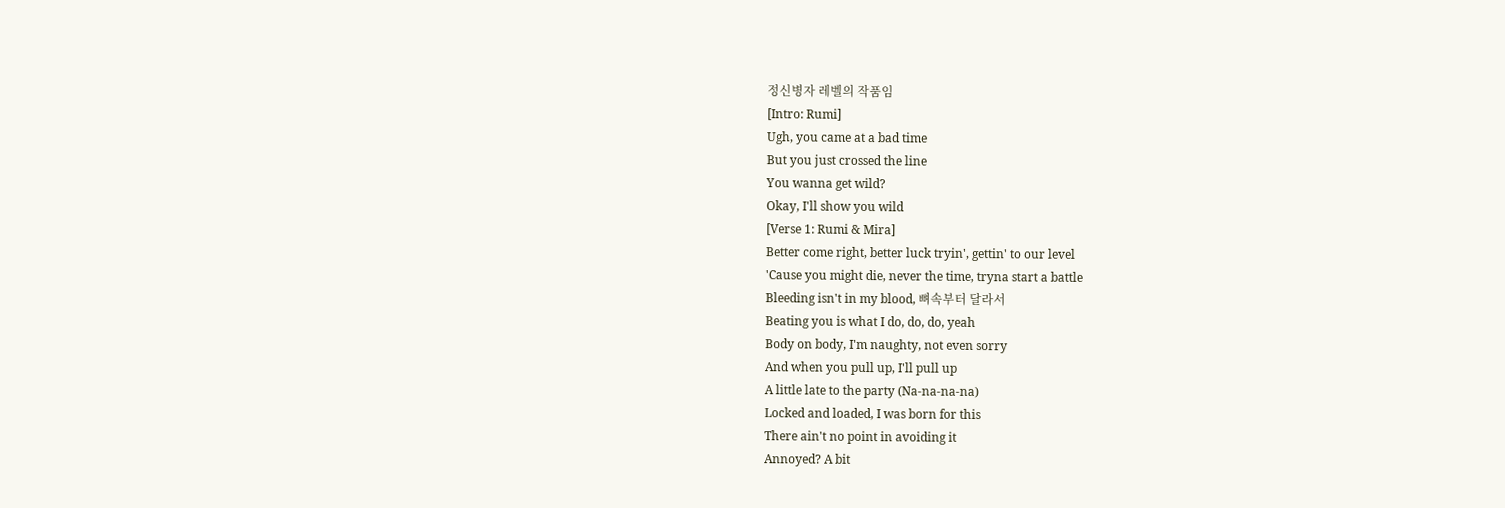정신병자 레벨의 작품임
[Intro: Rumi]
Ugh, you came at a bad time
But you just crossed the line
You wanna get wild?
Okay, I'll show you wild
[Verse 1: Rumi & Mira]
Better come right, better luck tryin', gettin' to our level
'Cause you might die, never the time, tryna start a battle
Bleeding isn't in my blood, 뼈속부터 달라서
Beating you is what I do, do, do, yeah
Body on body, I'm naughty, not even sorry
And when you pull up, I'll pull up
A little late to the party (Na-na-na-na)
Locked and loaded, I was born for this
There ain't no point in avoiding it
Annoyed? A bit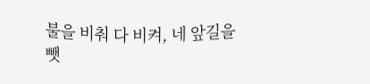불을 비춰 다 비켜, 네 앞길을 뺏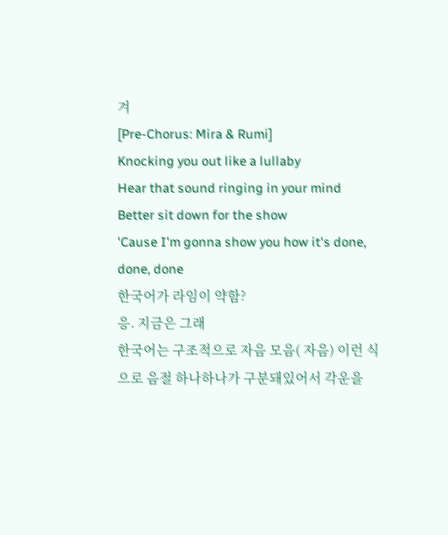겨
[Pre-Chorus: Mira & Rumi]
Knocking you out like a lullaby
Hear that sound ringing in your mind
Better sit down for the show
'Cause I'm gonna show you how it's done, done, done
한국어가 라임이 약함?
응. 지금은 그래
한국어는 구조적으로 자음 모음( 자음) 이런 식으로 음절 하나하나가 구분돼있어서 각운을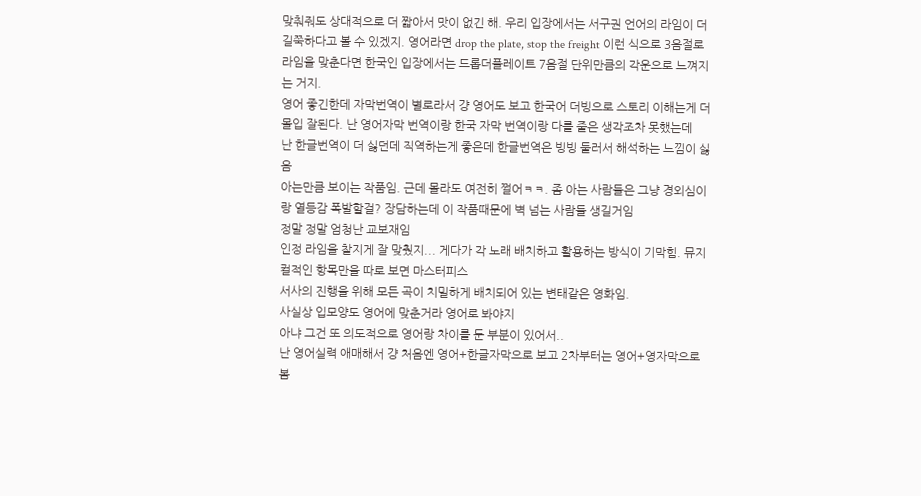맞춰줘도 상대적으로 더 짧아서 맛이 없긴 해. 우리 입장에서는 서구권 언어의 라임이 더 길쭉하다고 볼 수 있겠지. 영어라면 drop the plate, stop the freight 이런 식으로 3음절로 라임을 맞춘다면 한국인 입장에서는 드롭더플레이트 7음절 단위만큼의 각운으로 느껴지는 거지.
영어 좋긴한데 자막번역이 별로라서 걍 영어도 보고 한국어 더빙으로 스토리 이해는게 더 몰입 잘된다. 난 영어자막 번역이랑 한국 자막 번역이랑 다를 줄은 생각조차 못했는데
난 한글번역이 더 싫던데 직역하는게 좋은데 한글번역은 빙빙 둘러서 해석하는 느낌이 싫음
아는만큼 보이는 작품임. 근데 몰라도 여전히 쩔어ㅋㅋ. 좀 아는 사람들은 그냥 경외심이랑 열등감 폭발할걸? 장담하는데 이 작품때문에 벽 넘는 사람들 생길거임
정말 정말 엄청난 교보재임
인정 라임을 찰지게 잘 맞췄지... 게다가 각 노래 배치하고 활용하는 방식이 기막힘. 뮤지컬적인 항목만을 따로 보면 마스터피스
서사의 진행을 위해 모든 곡이 치밀하게 배치되어 있는 변태같은 영화임.
사실상 입모양도 영어에 맞춘거라 영어로 봐야지
아냐 그건 또 의도적으로 영어랑 차이를 둔 부분이 있어서..
난 영어실력 애매해서 걍 처음엔 영어+한글자막으로 보고 2차부터는 영어+영자막으로 봄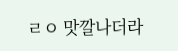ㄹㅇ 맛깔나더라